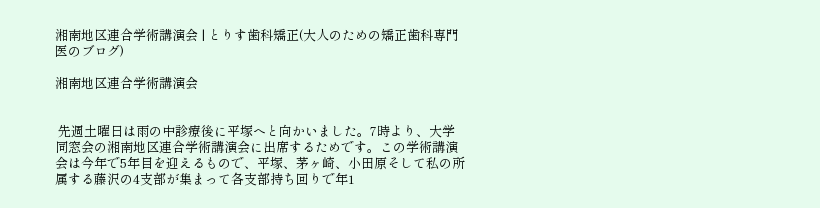湘南地区連合学術講演会 | とりす歯科矯正(大人のための矯正歯科専門医のブログ)

湘南地区連合学術講演会


 先週土曜日は雨の中診療後に平塚へと向かいました。7時より、大学同窓会の湘南地区連合学術講演会に出席するためです。この学術講演会は今年で5年目を迎えるもので、平塚、茅ヶ崎、小田原そして私の所属する藤沢の4支部が集まって各支部持ち回りで年1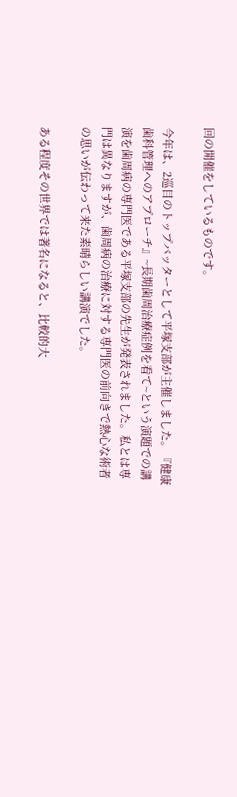回の開催をしているものです。

今年は、2巡目のトップバッターとして平塚支部が主催しました。『健康歯科管理へのアプローチ』~長期歯周治療症例を看て~という演題での講演を歯周病の専門医である平塚支部の先生が発表されました。私とは専門は異なりますが、歯周病の治療に対する専門医の前向きで熱心な術者の思いが伝わって来た素晴らしい講演でした。

ある程度その世界では著名になると、比較的大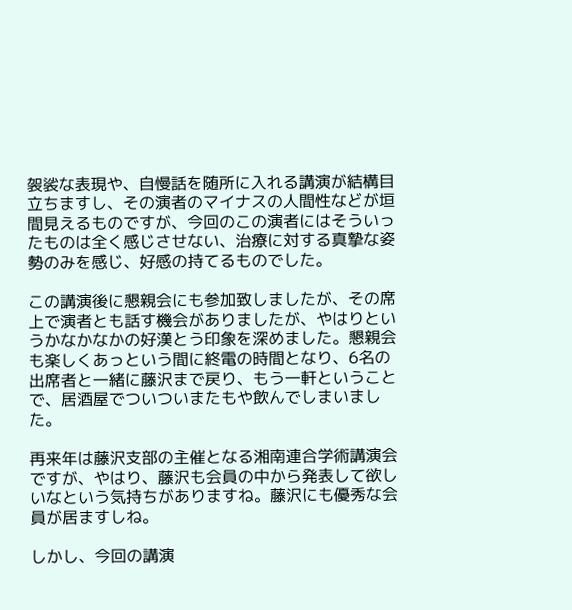袈裟な表現や、自慢話を随所に入れる講演が結構目立ちますし、その演者のマイナスの人間性などが垣間見えるものですが、今回のこの演者にはそういったものは全く感じさせない、治療に対する真摯な姿勢のみを感じ、好感の持てるものでした。

この講演後に懇親会にも参加致しましたが、その席上で演者とも話す機会がありましたが、やはりというかなかなかの好漢とう印象を深めました。懇親会も楽しくあっという間に終電の時間となり、6名の出席者と一緒に藤沢まで戻り、もう一軒ということで、居酒屋でついついまたもや飲んでしまいました。

再来年は藤沢支部の主催となる湘南連合学術講演会ですが、やはり、藤沢も会員の中から発表して欲しいなという気持ちがありますね。藤沢にも優秀な会員が居ますしね。

しかし、今回の講演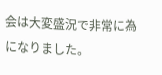会は大変盛況で非常に為になりました。